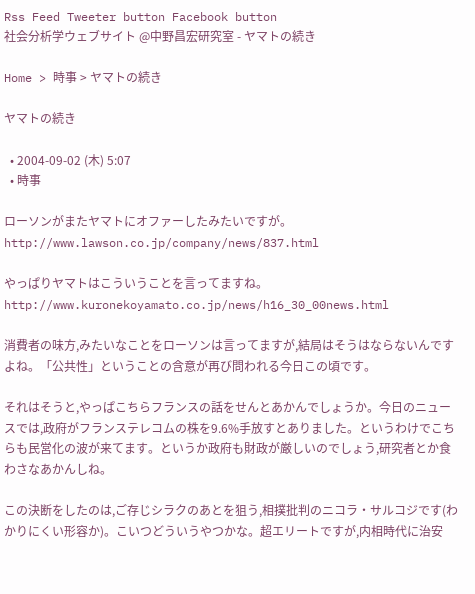Rss Feed Tweeter button Facebook button
社会分析学ウェブサイト @中野昌宏研究室 - ヤマトの続き

Home > 時事 > ヤマトの続き

ヤマトの続き

  • 2004-09-02 (木) 5:07
  • 時事

ローソンがまたヤマトにオファーしたみたいですが。
http://www.lawson.co.jp/company/news/837.html

やっぱりヤマトはこういうことを言ってますね。
http://www.kuronekoyamato.co.jp/news/h16_30_00news.html

消費者の味方,みたいなことをローソンは言ってますが,結局はそうはならないんですよね。「公共性」ということの含意が再び問われる今日この頃です。

それはそうと,やっぱこちらフランスの話をせんとあかんでしょうか。今日のニュースでは,政府がフランステレコムの株を9.6%手放すとありました。というわけでこちらも民営化の波が来てます。というか政府も財政が厳しいのでしょう,研究者とか食わさなあかんしね。

この決断をしたのは,ご存じシラクのあとを狙う,相撲批判のニコラ・サルコジです(わかりにくい形容か)。こいつどういうやつかな。超エリートですが,内相時代に治安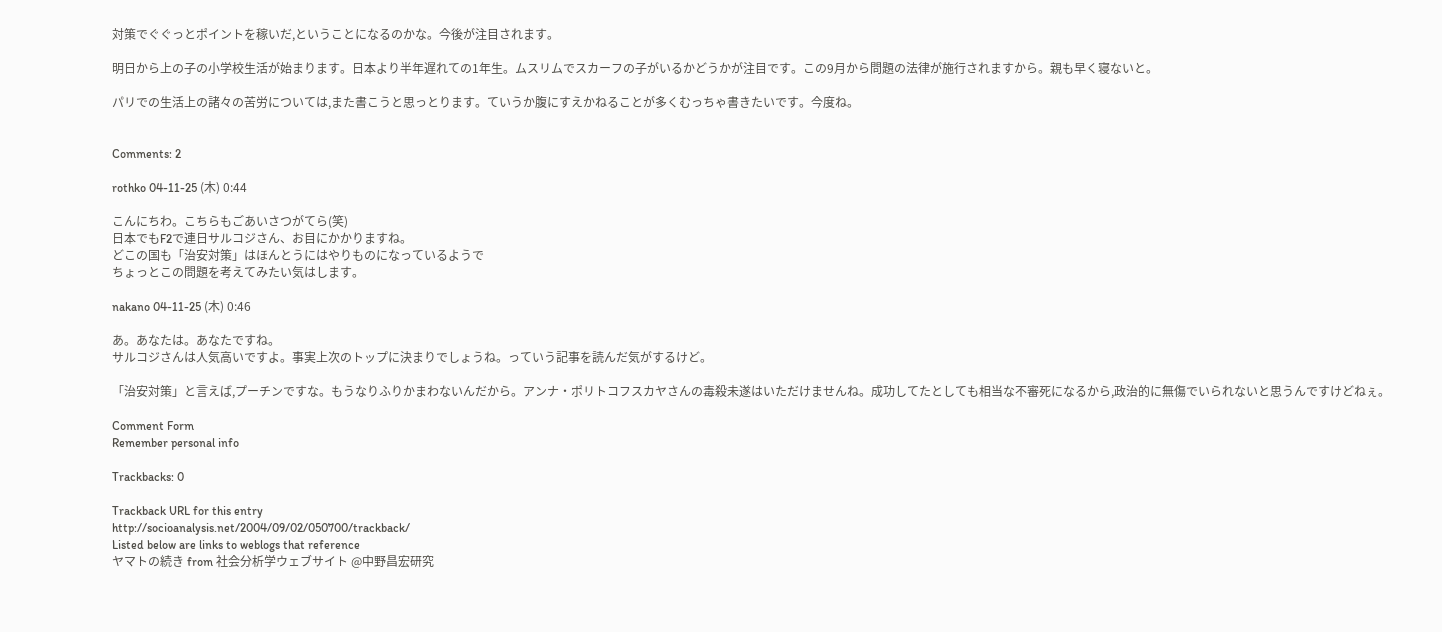対策でぐぐっとポイントを稼いだ,ということになるのかな。今後が注目されます。

明日から上の子の小学校生活が始まります。日本より半年遅れての1年生。ムスリムでスカーフの子がいるかどうかが注目です。この9月から問題の法律が施行されますから。親も早く寝ないと。

パリでの生活上の諸々の苦労については,また書こうと思っとります。ていうか腹にすえかねることが多くむっちゃ書きたいです。今度ね。


Comments: 2

rothko 04-11-25 (木) 0:44

こんにちわ。こちらもごあいさつがてら(笑)
日本でもF2で連日サルコジさん、お目にかかりますね。
どこの国も「治安対策」はほんとうにはやりものになっているようで
ちょっとこの問題を考えてみたい気はします。

nakano 04-11-25 (木) 0:46

あ。あなたは。あなたですね。
サルコジさんは人気高いですよ。事実上次のトップに決まりでしょうね。っていう記事を読んだ気がするけど。

「治安対策」と言えば,プーチンですな。もうなりふりかまわないんだから。アンナ・ポリトコフスカヤさんの毒殺未遂はいただけませんね。成功してたとしても相当な不審死になるから,政治的に無傷でいられないと思うんですけどねぇ。

Comment Form
Remember personal info

Trackbacks: 0

Trackback URL for this entry
http://socioanalysis.net/2004/09/02/050700/trackback/
Listed below are links to weblogs that reference
ヤマトの続き from 社会分析学ウェブサイト @中野昌宏研究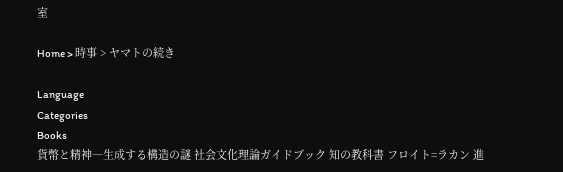室

Home > 時事 > ヤマトの続き

Language
Categories
Books
貨幣と精神―生成する構造の謎 社会文化理論ガイドブック 知の教科書 フロイト=ラカン 進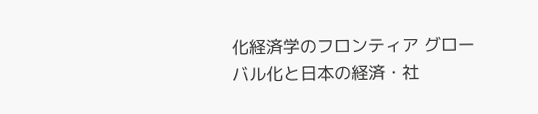化経済学のフロンティア グローバル化と日本の経済・社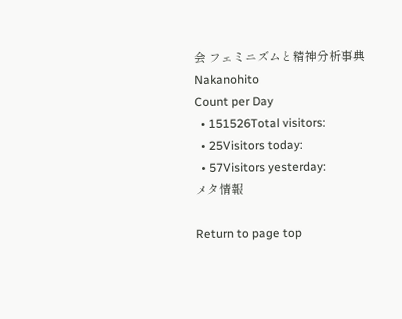会 フェミニズムと精神分析事典
Nakanohito
Count per Day
  • 151526Total visitors:
  • 25Visitors today:
  • 57Visitors yesterday:
メタ情報

Return to page top